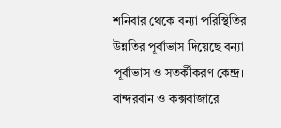শনিবার থেকে বন্যা পরিস্থিতির উন্নতির পূর্বাভাস দিয়েছে বন্যা পূর্বাভাস ও সতর্কীকরণ কেন্দ্র। বান্দরবান ও কক্সবাজারে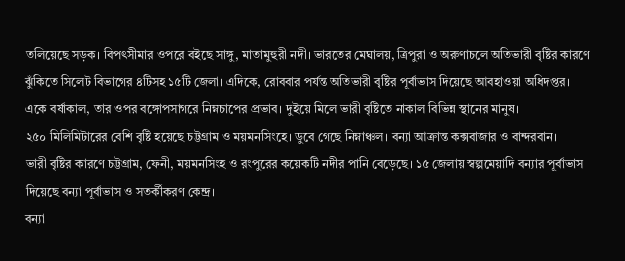তলিয়েছে সড়ক। বিপৎসীমার ওপরে বইছে সাঙ্গু, মাতামুহুরী নদী। ভারতের মেঘালয়, ত্রিপুরা ও অরুণাচলে অতিভারী বৃষ্টির কারণে ঝুঁকিতে সিলেট বিভাগের ৪টিসহ ১৫টি জেলা। এদিকে, রোববার পর্যন্ত অতিভারী বৃষ্টির পূর্বাভাস দিয়েছে আবহাওয়া অধিদপ্তর।
একে বর্ষাকাল, তার ওপর বঙ্গোপসাগরে নিম্নচাপের প্রভাব। দুইয়ে মিলে ভারী বৃষ্টিতে নাকাল বিভিন্ন স্থানের মানুষ।
২৫০ মিলিমিটারের বেশি বৃষ্টি হয়েছে চট্টগ্রাম ও ময়মনসিংহে। ডুবে গেছে নিম্নাঞ্চল। বন্যা আক্রান্ত কক্সবাজার ও বান্দরবান।
ভারী বৃষ্টির কারণে চট্টগ্রাম, ফেনী, ময়মনসিংহ ও রংপুরের কয়েকটি নদীর পানি বেড়েছে। ১৫ জেলায় স্বল্পমেয়াদি বন্যার পূর্বাভাস দিয়েছে বন্যা পূর্বাভাস ও সতর্কীকরণ কেন্দ্র।
বন্যা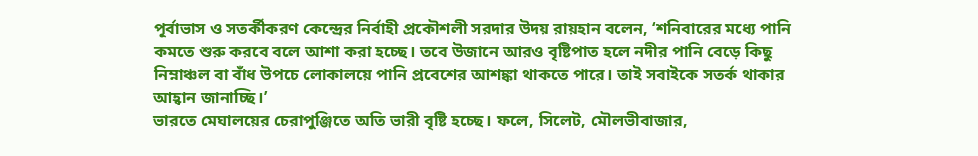পূর্বাভাস ও সতর্কীকরণ কেন্দ্রের নির্বাহী প্রকৌশলী সরদার উদয় রায়হান বলেন, ‘শনিবারের মধ্যে পানি কমতে শুরু করবে বলে আশা করা হচ্ছে। তবে উজানে আরও বৃষ্টিপাত হলে নদীর পানি বেড়ে কিছু নিম্নাঞ্চল বা বাঁধ উপচে লোকালয়ে পানি প্রবেশের আশঙ্কা থাকতে পারে। তাই সবাইকে সতর্ক থাকার আহ্বান জানাচ্ছি।’
ভারতে মেঘালয়ের চেরাপুঞ্জিতে অতি ভারী বৃষ্টি হচ্ছে। ফলে, সিলেট, মৌলভীবাজার,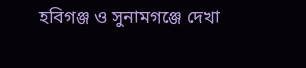হবিগঞ্জ ও সুনামগঞ্জে দেখা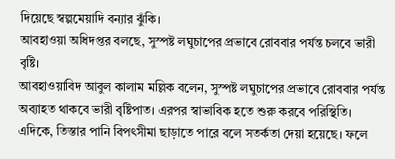দিয়েছে স্বল্পমেয়াদি বন্যার ঝুঁকি।
আবহাওয়া অধিদপ্তর বলছে, সুস্পষ্ট লঘুচাপের প্রভাবে রোববার পর্যন্ত চলবে ভারী বৃষ্টি।
আবহাওয়াবিদ আবুল কালাম মল্লিক বলেন, সুস্পষ্ট লঘুচাপের প্রভাবে রোববার পর্যন্ত অব্যাহত থাকবে ভারী বৃষ্টিপাত। এরপর স্বাভাবিক হতে শুরু করবে পরিস্থিতি।
এদিকে, তিস্তার পানি বিপৎসীমা ছাড়াতে পারে বলে সতর্কতা দেয়া হয়েছে। ফলে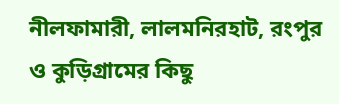নীলফামারী, লালমনিরহাট, রংপুর ও কুড়িগ্রামের কিছু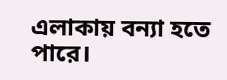এলাকায় বন্যা হতে পারে।